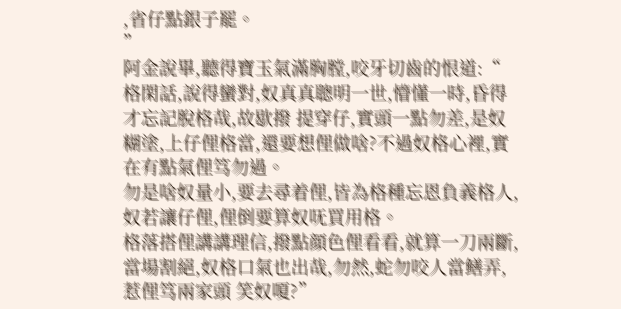,省仔點銀子罷。
”
阿金說畢,聽得寶玉氣滿胸膛,咬牙切齒的恨道:“ 格閑話,說得蠻對,奴真真聰明一世,懵懂一時,昏得才忘記脫格哉,故歇撥 提穿仔,實頭一點勿差,是奴糊塗,上仔俚格當,還要想俚做啥?不過奴格心裡,實在有點氣俚笃勿過。
勿是啥奴量小,要去尋着俚,皆為格種忘恩負義格人,奴若讓仔俚,俚倒要算奴呒買用格。
格落搭俚講講理信,撥點顔色俚看看,就算一刀兩斷,當場割絕,奴格口氣也出哉,勿然,蛇勿咬人當鳝弄,惹俚笃兩家頭 笑奴嗄?”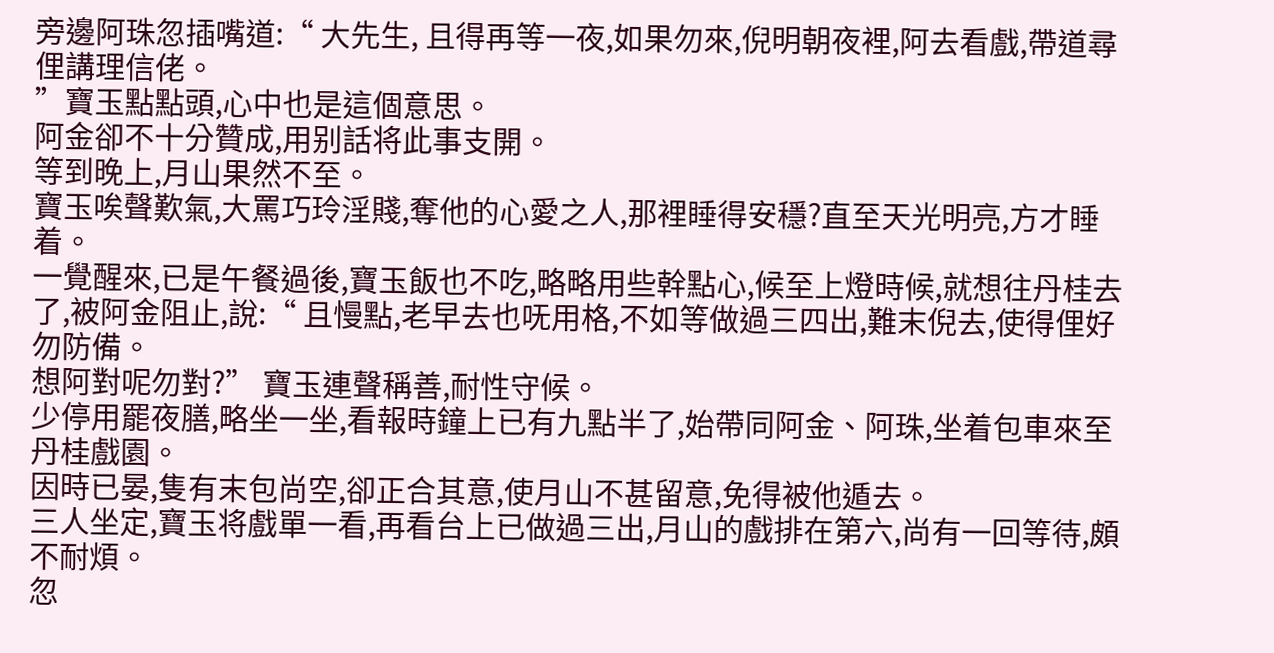旁邊阿珠忽插嘴道:“ 大先生, 且得再等一夜,如果勿來,倪明朝夜裡,阿去看戲,帶道尋俚講理信佬。
”寶玉點點頭,心中也是這個意思。
阿金卻不十分贊成,用别話将此事支開。
等到晚上,月山果然不至。
寶玉唉聲歎氣,大罵巧玲淫賤,奪他的心愛之人,那裡睡得安穩?直至天光明亮,方才睡着。
一覺醒來,已是午餐過後,寶玉飯也不吃,略略用些幹點心,候至上燈時候,就想往丹桂去了,被阿金阻止,說:“ 且慢點,老早去也呒用格,不如等做過三四出,難末倪去,使得俚好勿防備。
想阿對呢勿對?” 寶玉連聲稱善,耐性守候。
少停用罷夜膳,略坐一坐,看報時鐘上已有九點半了,始帶同阿金、阿珠,坐着包車來至丹桂戲園。
因時已晏,隻有末包尚空,卻正合其意,使月山不甚留意,免得被他遁去。
三人坐定,寶玉将戲單一看,再看台上已做過三出,月山的戲排在第六,尚有一回等待,頗不耐煩。
忽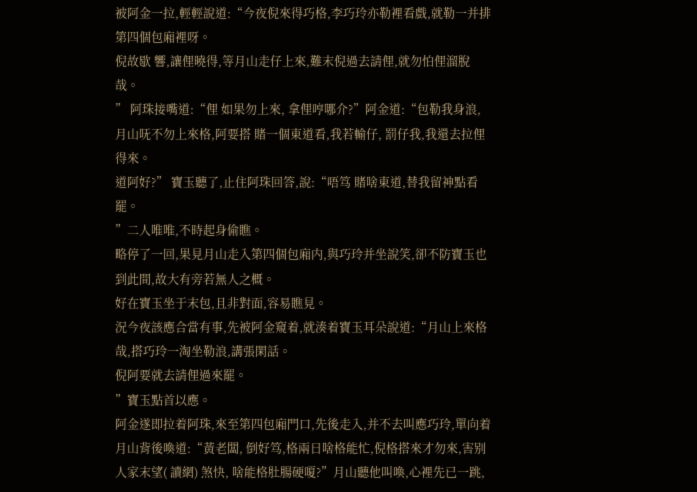被阿金一拉,輕輕說道:“今夜倪來得巧格,李巧玲亦勒裡看戲,就勒一并排第四個包廂裡呀。
倪故歇 響,讓俚曉得,等月山走仔上來,難末倪過去請俚,就勿怕俚溜脫哉。
” 阿珠接嘴道:“俚 如果勿上來, 拿俚哼哪介?”阿金道:“包勒我身浪,月山呒不勿上來格,阿要搭 賭一個東道看,我若輸仔, 罰仔我,我還去拉俚得來。
道阿好?” 寶玉聽了,止住阿珠回答,說:“唔笃 賭啥東道,替我留神點看罷。
”二人唯唯,不時起身偷瞧。
略停了一回,果見月山走入第四個包廂内,與巧玲并坐說笑,卻不防寶玉也到此間,故大有旁若無人之概。
好在寶玉坐于末包,且非對面,容易瞧見。
況今夜該應合當有事,先被阿金窺着,就湊着寶玉耳朵說道:“月山上來格哉,搭巧玲一淘坐勒浪,講張閑話。
倪阿要就去請俚過來罷。
”寶玉點首以應。
阿金遂即拉着阿珠,來至第四包廂門口,先後走入,并不去叫應巧玲,單向着月山背後喚道:“黃老闆, 倒好笃,格兩日啥格能忙,倪格搭來才勿來,害别人家末望( 讀網) 煞快, 啥能格肚腸硬嗄?”月山聽他叫喚,心裡先已一跳,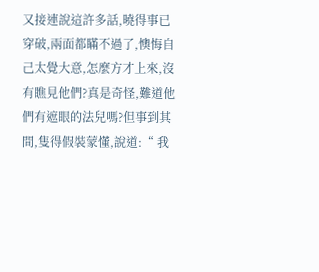又接連說這許多話,曉得事已穿破,兩面都瞞不過了,懊悔自己太覺大意,怎麼方才上來,沒有瞧見他們?真是奇怪,難道他們有遮眼的法兒嗎?但事到其間,隻得假裝蒙懂,說道:“ 我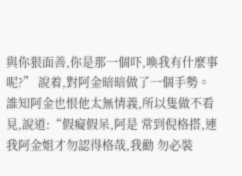與你狠面善,你是那一個吓,喚我有什麼事呢?” 說着,對阿金暗暗做了一個手勢。
誰知阿金也恨他太無情義,所以隻做不看見,說道:“假癡假呆,阿是 常到倪格搭,連我阿金姐才勿認得格哉,我勸 勿必裝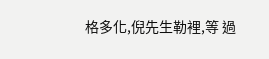格多化,倪先生勒裡,等 過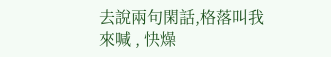去說兩句閑話,格落叫我來喊 , 快燥